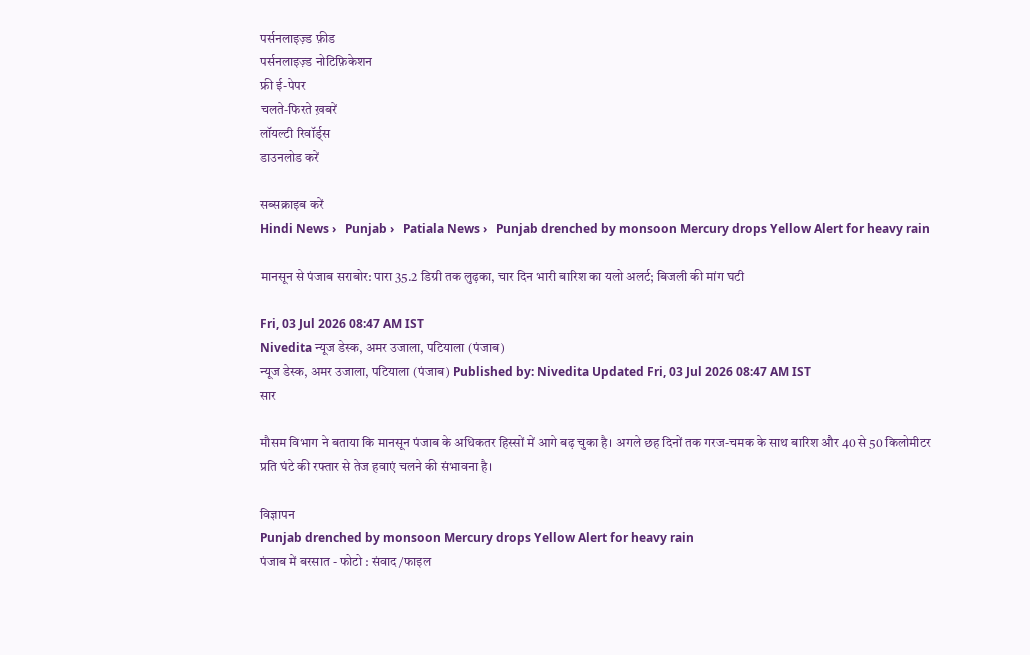पर्सनलाइज़्ड फ़ीड
पर्सनलाइज़्ड नोटिफ़िकेशन
फ्री ई-पेपर
चलते-फिरते ख़बरें
लॉयल्टी रिवॉर्ड्स
डाउनलोड करें

सब्सक्राइब करें
Hindi News ›   Punjab ›   Patiala News ›   Punjab drenched by monsoon Mercury drops Yellow Alert for heavy rain

मानसून से पंजाब सराबोर: पारा 35.2 डिग्री तक लुढ़का, चार दिन भारी बारिश का यलो अलर्ट; बिजली की मांग घटी

Fri, 03 Jul 2026 08:47 AM IST
Nivedita न्यूज डेस्क, अमर उजाला, पटियाला (पंजाब)
न्यूज डेस्क, अमर उजाला, पटियाला (पंजाब) Published by: Nivedita Updated Fri, 03 Jul 2026 08:47 AM IST
सार

मौसम विभाग ने बताया कि मानसून पंजाब के अधिकतर हिस्सों में आगे बढ़ चुका है। अगले छह दिनों तक गरज-चमक के साथ बारिश और 40 से 50 किलोमीटर प्रति घंटे की रफ्तार से तेज हवाएं चलने की संभावना है।

विज्ञापन
Punjab drenched by monsoon Mercury drops Yellow Alert for heavy rain
पंजाब में बरसात - फोटो : संवाद/फाइल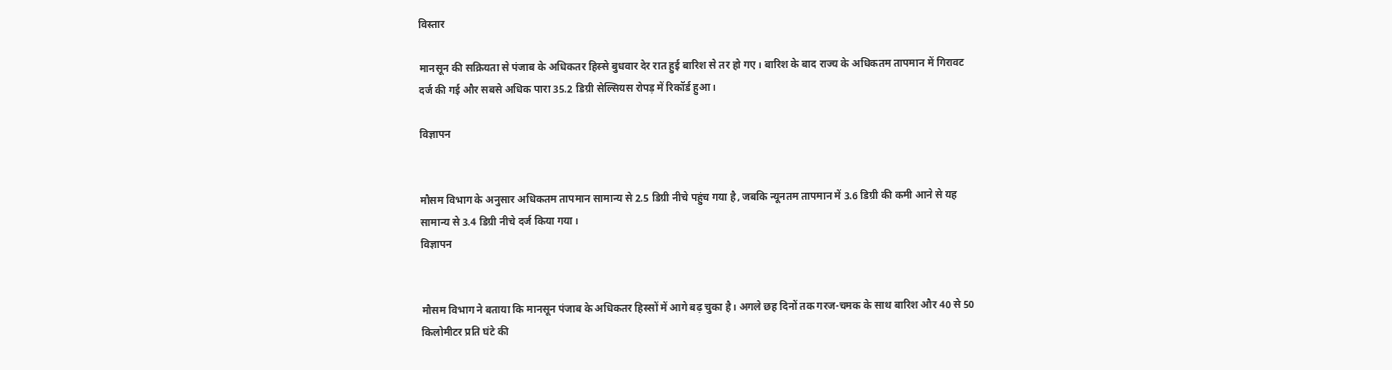विस्तार

मानसून की सक्रियता से पंजाब के अधिकतर हिस्से बुधवार देर रात हुई बारिश से तर हो गए। बारिश के बाद राज्य के अधिकतम तापमान में गिरावट दर्ज की गई और सबसे अधिक पारा 35.2 डिग्री सेल्सियस रोपड़ में रिकॉर्ड हुआ।

विज्ञापन


मौसम विभाग के अनुसार अधिकतम तापमान सामान्य से 2.5 डिग्री नीचे पहुंच गया है, जबकि न्यूनतम तापमान में 3.6 डिग्री की कमी आने से यह सामान्य से 3.4 डिग्री नीचे दर्ज किया गया।
विज्ञापन


मौसम विभाग ने बताया कि मानसून पंजाब के अधिकतर हिस्सों में आगे बढ़ चुका है। अगले छह दिनों तक गरज-चमक के साथ बारिश और 40 से 50 किलोमीटर प्रति घंटे की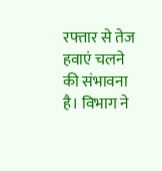रफ्तार से तेज हवाएं चलने की संभावना है। विभाग ने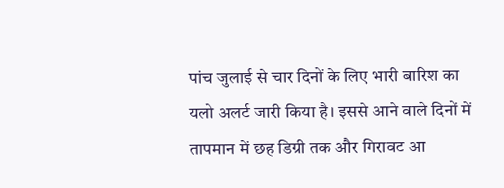पांच जुलाई से चार दिनों के लिए भारी बारिश का यलो अलर्ट जारी किया है। इससे आने वाले दिनों में तापमान में छह डिग्री तक और गिरावट आ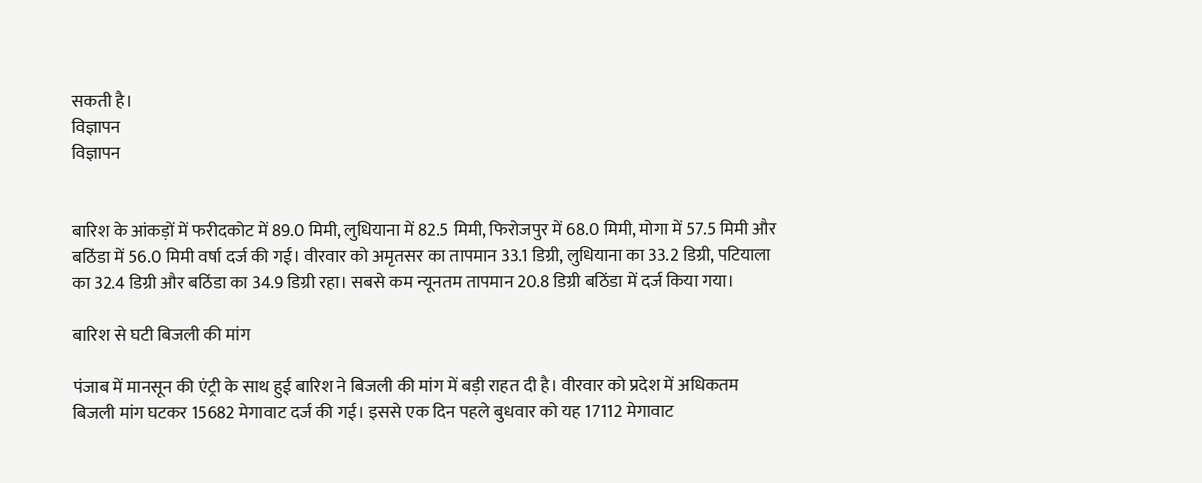सकती है।
विज्ञापन
विज्ञापन


बारिश के आंकड़ों में फरीदकोट में 89.0 मिमी, लुधियाना में 82.5 मिमी, फिरोजपुर में 68.0 मिमी, मोगा में 57.5 मिमी और बठिंडा में 56.0 मिमी वर्षा दर्ज की गई। वीरवार को अमृतसर का तापमान 33.1 डिग्री, लुधियाना का 33.2 डिग्री, पटियाला का 32.4 डिग्री और बठिंडा का 34.9 डिग्री रहा। सबसे कम न्यूनतम तापमान 20.8 डिग्री बठिंडा में दर्ज किया गया।

बारिश से घटी बिजली की मांग

पंजाब में मानसून की एंट्री के साथ हुई बारिश ने बिजली की मांग में बड़ी राहत दी है। वीरवार को प्रदेश में अधिकतम बिजली मांग घटकर 15682 मेगावाट दर्ज की गई। इससे एक दिन पहले बुधवार को यह 17112 मेगावाट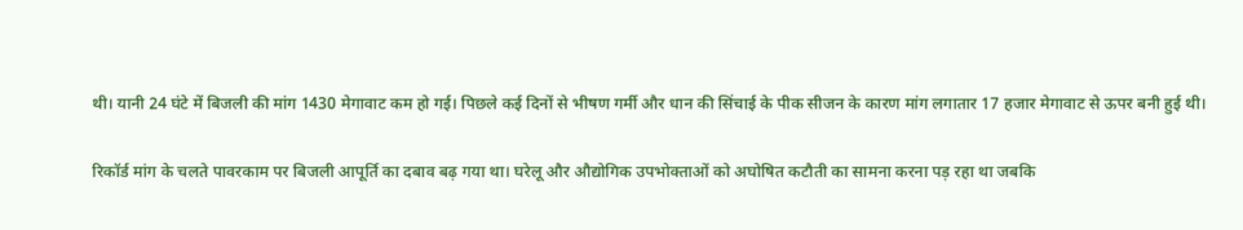थी। यानी 24 घंटे में बिजली की मांग 1430 मेगावाट कम हो गई। पिछले कई दिनों से भीषण गर्मी और धान की सिंचाई के पीक सीजन के कारण मांग लगातार 17 हजार मेगावाट से ऊपर बनी हुई थी।

रिकॉर्ड मांग के चलते पावरकाम पर बिजली आपूर्ति का दबाव बढ़ गया था। घरेलू और औद्योगिक उपभोक्ताओं को अघोषित कटौती का सामना करना पड़ रहा था जबकि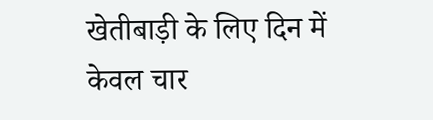खेतीबाड़ी के लिए दिन में केवल चार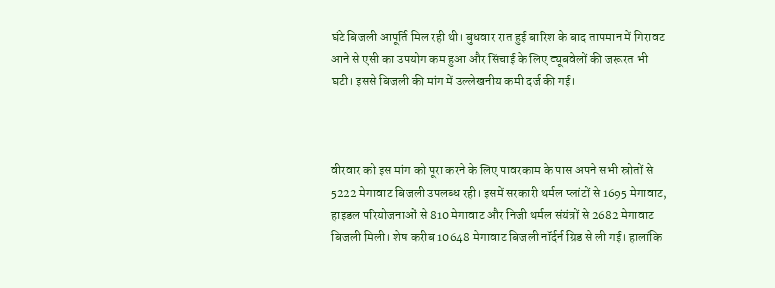घंटे बिजली आपूर्ति मिल रही थी। बुधवार रात हुई बारिश के बाद तापमान में गिरावट आने से एसी का उपयोग कम हुआ और सिंचाई के लिए ट्यूबवेलों की जरूरत भी घटी। इससे बिजली की मांग में उल्लेखनीय कमी दर्ज की गई।



वीरवार को इस मांग को पूरा करने के लिए पावरकाम के पास अपने सभी स्रोतों से 5222 मेगावाट बिजली उपलब्ध रही। इसमें सरकारी थर्मल प्लांटों से 1695 मेगावाट, हाइडल परियोजनाओं से 810 मेगावाट और निजी थर्मल संयंत्रों से 2682 मेगावाट बिजली मिली। शेष करीब 10648 मेगावाट बिजली नॉर्दर्न ग्रिड से ली गई। हालांकि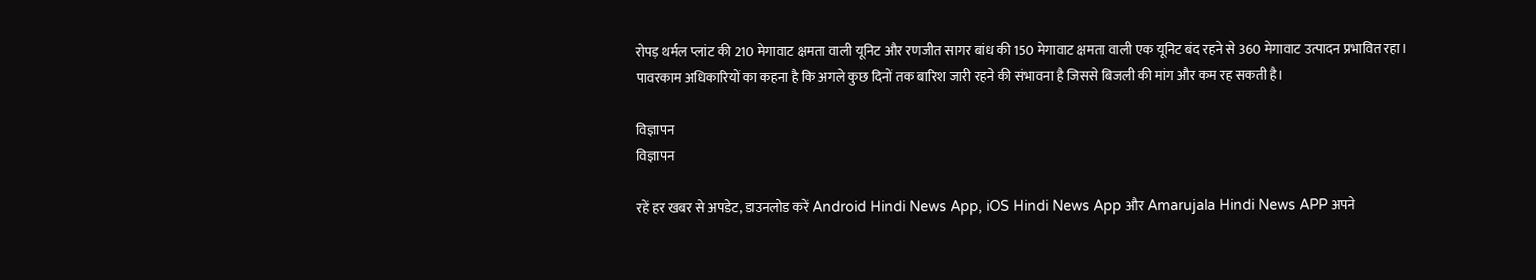रोपड़ थर्मल प्लांट की 210 मेगावाट क्षमता वाली यूनिट और रणजीत सागर बांध की 150 मेगावाट क्षमता वाली एक यूनिट बंद रहने से 360 मेगावाट उत्पादन प्रभावित रहा। पावरकाम अधिकारियों का कहना है कि अगले कुछ दिनों तक बारिश जारी रहने की संभावना है जिससे बिजली की मांग और कम रह सकती है।

विज्ञापन
विज्ञापन

रहें हर खबर से अपडेट, डाउनलोड करें Android Hindi News App, iOS Hindi News App और Amarujala Hindi News APP अपने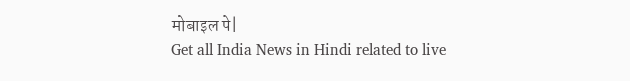मोबाइल पे|
Get all India News in Hindi related to live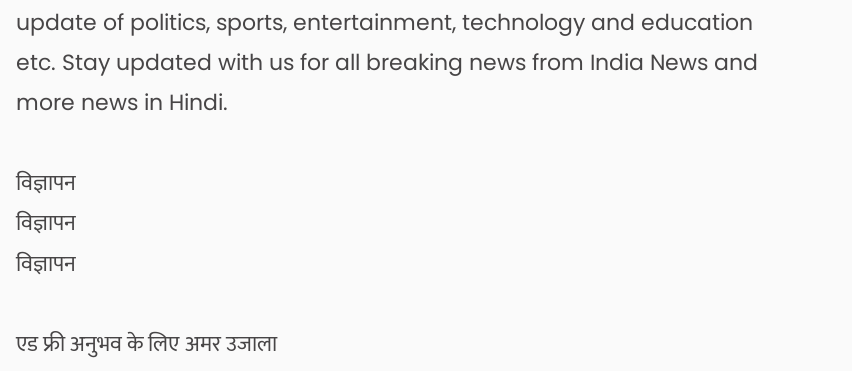update of politics, sports, entertainment, technology and education etc. Stay updated with us for all breaking news from India News and more news in Hindi.

विज्ञापन
विज्ञापन
विज्ञापन

एड फ्री अनुभव के लिए अमर उजाला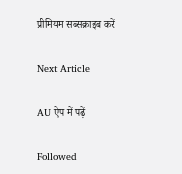प्रीमियम सब्सक्राइब करें

Next Article

AU ऐप में पढ़ें

Followed